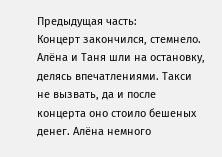Предыдущая часть:
Концерт закончился, стемнело. Алёна и Таня шли на остановку, делясь впечатлениями. Такси не вызвать, да и после концерта оно стоило бешеных денег. Алёна немного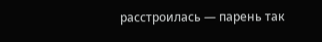расстроилась — парень так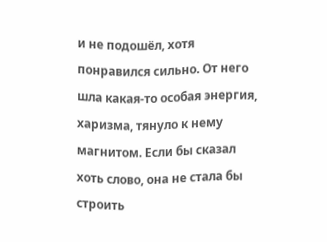и не подошёл, хотя понравился сильно. От него шла какая-то особая энергия, харизма, тянуло к нему магнитом. Если бы сказал хоть слово, она не стала бы строить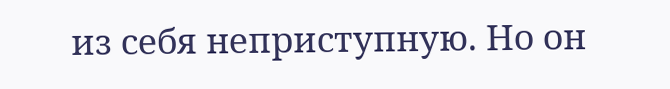из себя неприступную. Но он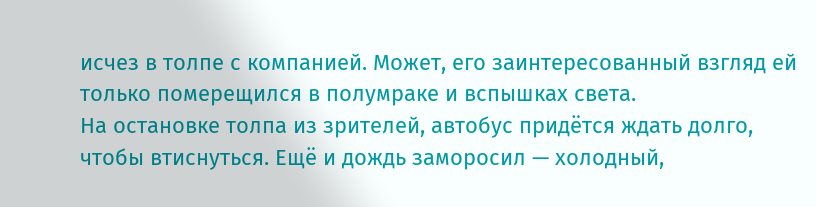исчез в толпе с компанией. Может, его заинтересованный взгляд ей только померещился в полумраке и вспышках света.
На остановке толпа из зрителей, автобус придётся ждать долго, чтобы втиснуться. Ещё и дождь заморосил — холодный,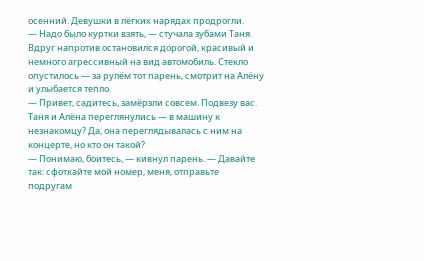осенний. Девушки в лёгких нарядах продрогли.
— Надо было куртки взять, — стучала зубами Таня.
Вдруг напротив остановился дорогой, красивый и немного агрессивный на вид автомобиль. Стекло опустилось — за рулём тот парень, смотрит на Алёну и улыбается тепло.
— Привет, садитесь, замёрзли совсем. Подвезу вас.
Таня и Алёна переглянулись — в машину к незнакомцу? Да, она переглядывалась с ним на концерте, но кто он такой?
— Понимаю, боитесь, — кивнул парень. — Давайте так: сфоткайте мой номер, меня, отправьте подругам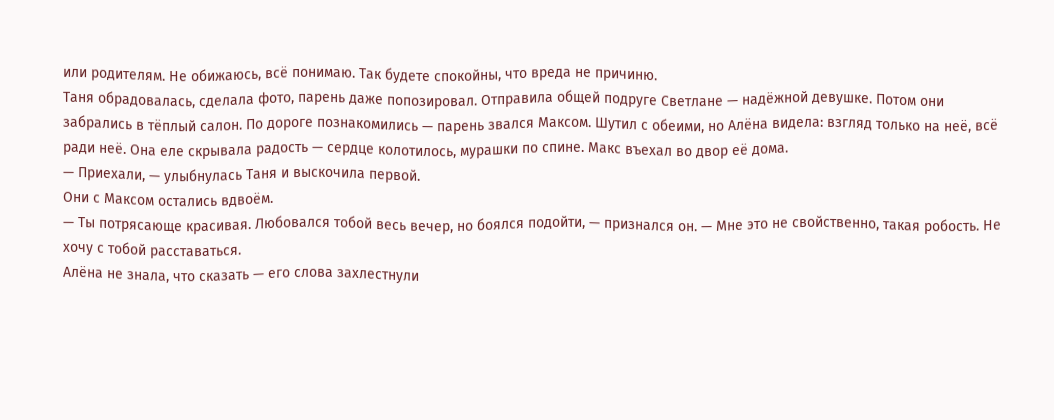или родителям. Не обижаюсь, всё понимаю. Так будете спокойны, что вреда не причиню.
Таня обрадовалась, сделала фото, парень даже попозировал. Отправила общей подруге Светлане — надёжной девушке. Потом они забрались в тёплый салон. По дороге познакомились — парень звался Максом. Шутил с обеими, но Алёна видела: взгляд только на неё, всё ради неё. Она еле скрывала радость — сердце колотилось, мурашки по спине. Макс въехал во двор её дома.
— Приехали, — улыбнулась Таня и выскочила первой.
Они с Максом остались вдвоём.
— Ты потрясающе красивая. Любовался тобой весь вечер, но боялся подойти, — признался он. — Мне это не свойственно, такая робость. Не хочу с тобой расставаться.
Алёна не знала, что сказать — его слова захлестнули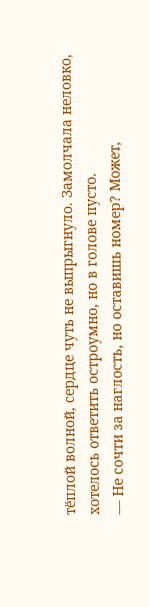тёплой волной, сердце чуть не выпрыгнуло. Замолчала неловко, хотелось ответить остроумно, но в голове пусто.
— Не сочти за наглость, но оставишь номер? Может,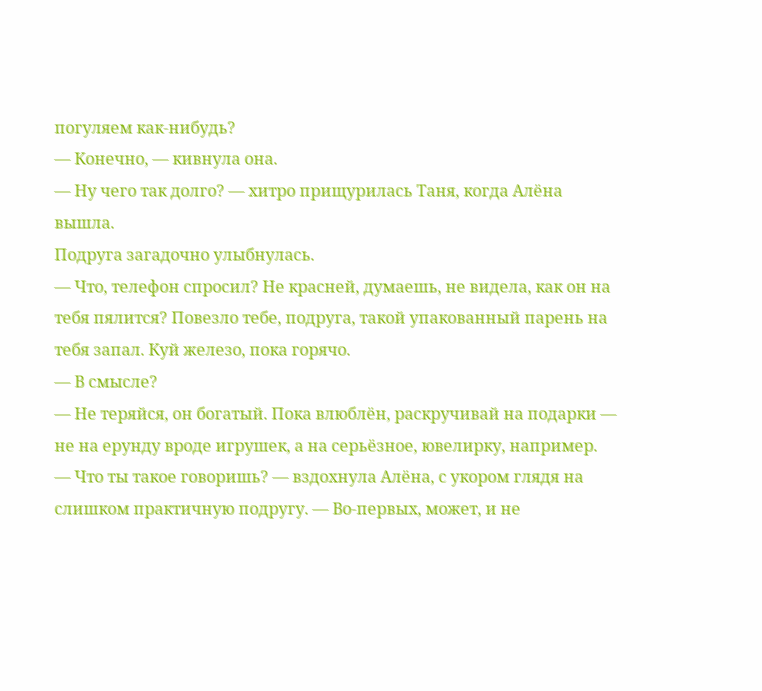погуляем как-нибудь?
— Конечно, — кивнула она.
— Ну чего так долго? — хитро прищурилась Таня, когда Алёна вышла.
Подруга загадочно улыбнулась.
— Что, телефон спросил? Не красней, думаешь, не видела, как он на тебя пялится? Повезло тебе, подруга, такой упакованный парень на тебя запал. Куй железо, пока горячо.
— В смысле?
— Не теряйся, он богатый. Пока влюблён, раскручивай на подарки — не на ерунду вроде игрушек, а на серьёзное, ювелирку, например.
— Что ты такое говоришь? — вздохнула Алёна, с укором глядя на слишком практичную подругу. — Во-первых, может, и не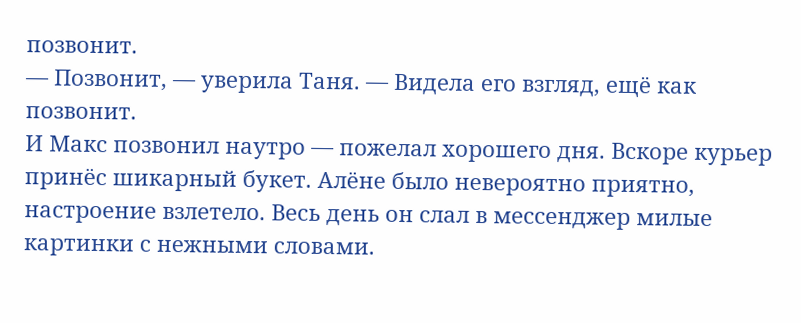позвонит.
— Позвонит, — уверила Таня. — Видела его взгляд, ещё как позвонит.
И Макс позвонил наутро — пожелал хорошего дня. Вскоре курьер принёс шикарный букет. Алёне было невероятно приятно, настроение взлетело. Весь день он слал в мессенджер милые картинки с нежными словами.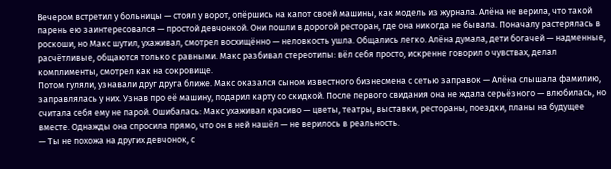Вечером встретил у больницы — стоял у ворот, опёршись на капот своей машины, как модель из журнала. Алёна не верила, что такой парень ею заинтересовался — простой девчонкой. Они пошли в дорогой ресторан, где она никогда не бывала. Поначалу растерялась в роскоши, но Макс шутил, ухаживал, смотрел восхищённо — неловкость ушла. Общались легко. Алёна думала, дети богачей — надменные, расчётливые, общаются только с равными. Макс разбивал стереотипы: вёл себя просто, искренне говорил о чувствах, делал комплименты, смотрел как на сокровище.
Потом гуляли, узнавали друг друга ближе. Макс оказался сыном известного бизнесмена с сетью заправок — Алёна слышала фамилию, заправлялась у них. Узнав про её машину, подарил карту со скидкой. После первого свидания она не ждала серьёзного — влюбилась, но считала себя ему не парой. Ошибалась: Макс ухаживал красиво — цветы, театры, выставки, рестораны, поездки, планы на будущее вместе. Однажды она спросила прямо, что он в ней нашёл — не верилось в реальность.
— Ты не похожа на других девчонок, с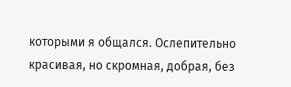которыми я общался. Ослепительно красивая, но скромная, добрая, без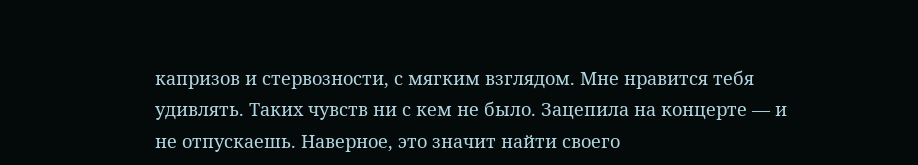капризов и стервозности, с мягким взглядом. Мне нравится тебя удивлять. Таких чувств ни с кем не было. Зацепила на концерте — и не отпускаешь. Наверное, это значит найти своего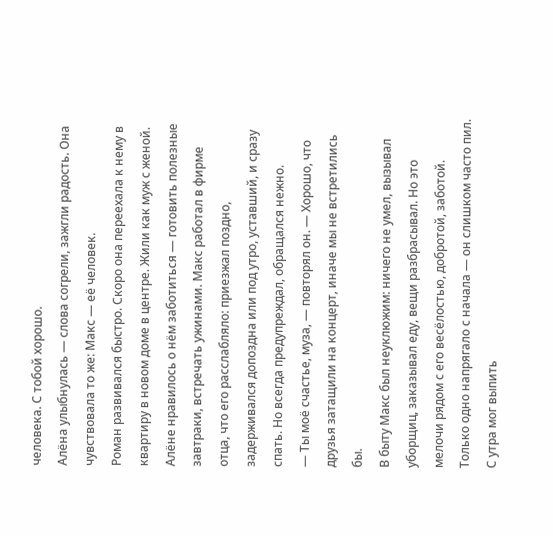человека. С тобой хорошо.
Алёна улыбнулась — слова согрели, зажгли радость. Она чувствовала то же: Макс — её человек.
Роман развивался быстро. Скоро она переехала к нему в квартиру в новом доме в центре. Жили как муж с женой. Алёне нравилось о нём заботиться — готовить полезные завтраки, встречать ужинами. Макс работал в фирме отца, что его расслабляло: приезжал поздно, задерживался допоздна или под утро, уставший, и сразу спать. Но всегда предупреждал, обращался нежно.
— Ты моё счастье, муза, — повторял он. — Хорошо, что друзья затащили на концерт, иначе мы не встретились бы.
В быту Макс был неуклюжим: ничего не умел, вызывал уборщиц, заказывал еду, вещи разбрасывал. Но это мелочи рядом с его весёлостью, добротой, заботой. Только одно напрягало с начала — он слишком часто пил. С утра мог выпить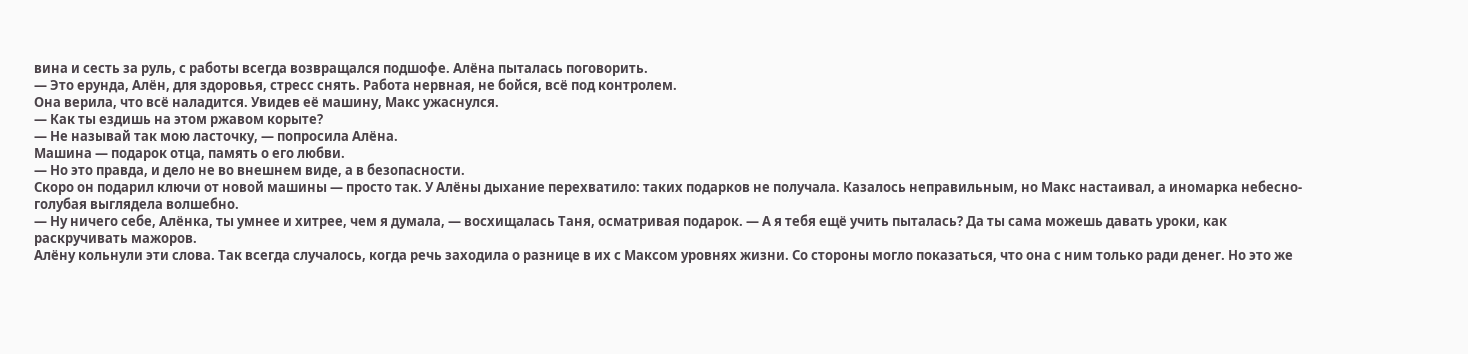вина и сесть за руль, с работы всегда возвращался подшофе. Алёна пыталась поговорить.
— Это ерунда, Алён, для здоровья, стресс снять. Работа нервная, не бойся, всё под контролем.
Она верила, что всё наладится. Увидев её машину, Макс ужаснулся.
— Как ты ездишь на этом ржавом корыте?
— Не называй так мою ласточку, — попросила Алёна.
Машина — подарок отца, память о его любви.
— Но это правда, и дело не во внешнем виде, а в безопасности.
Скоро он подарил ключи от новой машины — просто так. У Алёны дыхание перехватило: таких подарков не получала. Казалось неправильным, но Макс настаивал, а иномарка небесно-голубая выглядела волшебно.
— Ну ничего себе, Алёнка, ты умнее и хитрее, чем я думала, — восхищалась Таня, осматривая подарок. — А я тебя ещё учить пыталась? Да ты сама можешь давать уроки, как раскручивать мажоров.
Алёну кольнули эти слова. Так всегда случалось, когда речь заходила о разнице в их с Максом уровнях жизни. Со стороны могло показаться, что она с ним только ради денег. Но это же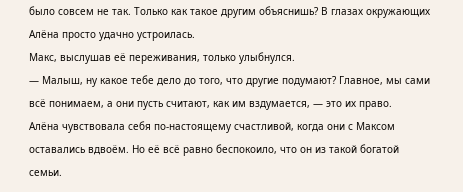было совсем не так. Только как такое другим объяснишь? В глазах окружающих Алёна просто удачно устроилась.
Макс, выслушав её переживания, только улыбнулся.
— Малыш, ну какое тебе дело до того, что другие подумают? Главное, мы сами всё понимаем, а они пусть считают, как им вздумается, — это их право.
Алёна чувствовала себя по-настоящему счастливой, когда они с Максом оставались вдвоём. Но её всё равно беспокоило, что он из такой богатой семьи.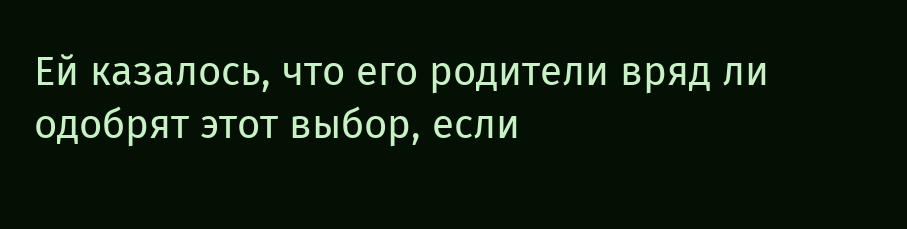Ей казалось, что его родители вряд ли одобрят этот выбор, если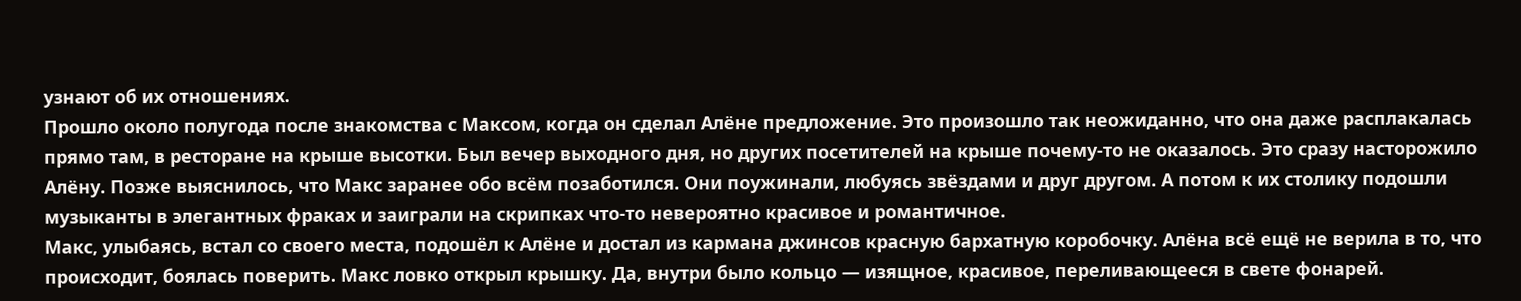узнают об их отношениях.
Прошло около полугода после знакомства с Максом, когда он сделал Алёне предложение. Это произошло так неожиданно, что она даже расплакалась прямо там, в ресторане на крыше высотки. Был вечер выходного дня, но других посетителей на крыше почему-то не оказалось. Это сразу насторожило Алёну. Позже выяснилось, что Макс заранее обо всём позаботился. Они поужинали, любуясь звёздами и друг другом. А потом к их столику подошли музыканты в элегантных фраках и заиграли на скрипках что-то невероятно красивое и романтичное.
Макс, улыбаясь, встал со своего места, подошёл к Алёне и достал из кармана джинсов красную бархатную коробочку. Алёна всё ещё не верила в то, что происходит, боялась поверить. Макс ловко открыл крышку. Да, внутри было кольцо — изящное, красивое, переливающееся в свете фонарей.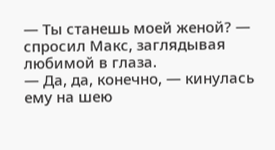— Ты станешь моей женой? — спросил Макс, заглядывая любимой в глаза.
— Да, да, конечно, — кинулась ему на шею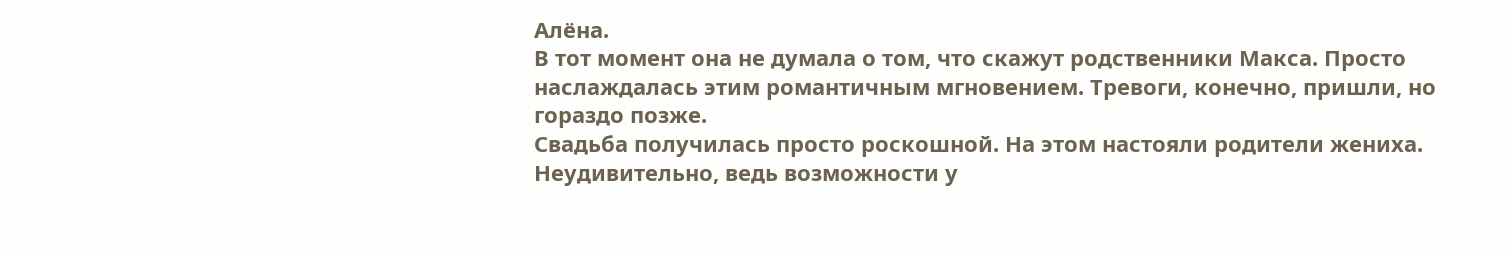Алёна.
В тот момент она не думала о том, что скажут родственники Макса. Просто наслаждалась этим романтичным мгновением. Тревоги, конечно, пришли, но гораздо позже.
Свадьба получилась просто роскошной. На этом настояли родители жениха. Неудивительно, ведь возможности у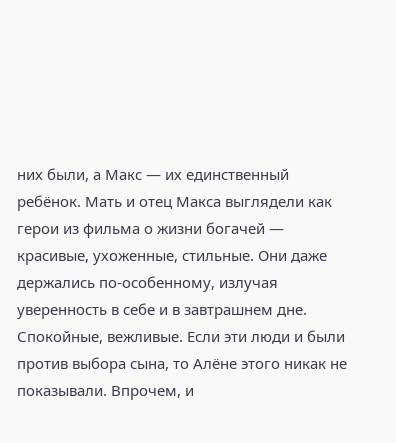них были, а Макс — их единственный ребёнок. Мать и отец Макса выглядели как герои из фильма о жизни богачей — красивые, ухоженные, стильные. Они даже держались по-особенному, излучая уверенность в себе и в завтрашнем дне. Спокойные, вежливые. Если эти люди и были против выбора сына, то Алёне этого никак не показывали. Впрочем, и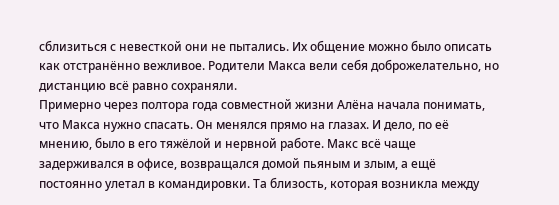сблизиться с невесткой они не пытались. Их общение можно было описать как отстранённо вежливое. Родители Макса вели себя доброжелательно, но дистанцию всё равно сохраняли.
Примерно через полтора года совместной жизни Алёна начала понимать, что Макса нужно спасать. Он менялся прямо на глазах. И дело, по её мнению, было в его тяжёлой и нервной работе. Макс всё чаще задерживался в офисе, возвращался домой пьяным и злым, а ещё постоянно улетал в командировки. Та близость, которая возникла между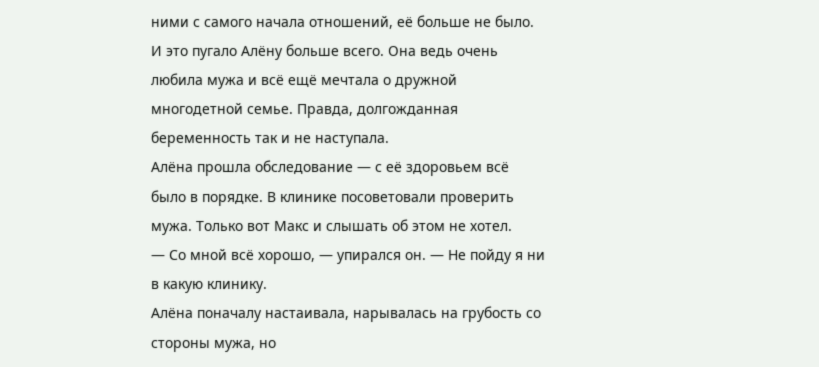ними с самого начала отношений, её больше не было. И это пугало Алёну больше всего. Она ведь очень любила мужа и всё ещё мечтала о дружной многодетной семье. Правда, долгожданная беременность так и не наступала.
Алёна прошла обследование — с её здоровьем всё было в порядке. В клинике посоветовали проверить мужа. Только вот Макс и слышать об этом не хотел.
— Со мной всё хорошо, — упирался он. — Не пойду я ни в какую клинику.
Алёна поначалу настаивала, нарывалась на грубость со стороны мужа, но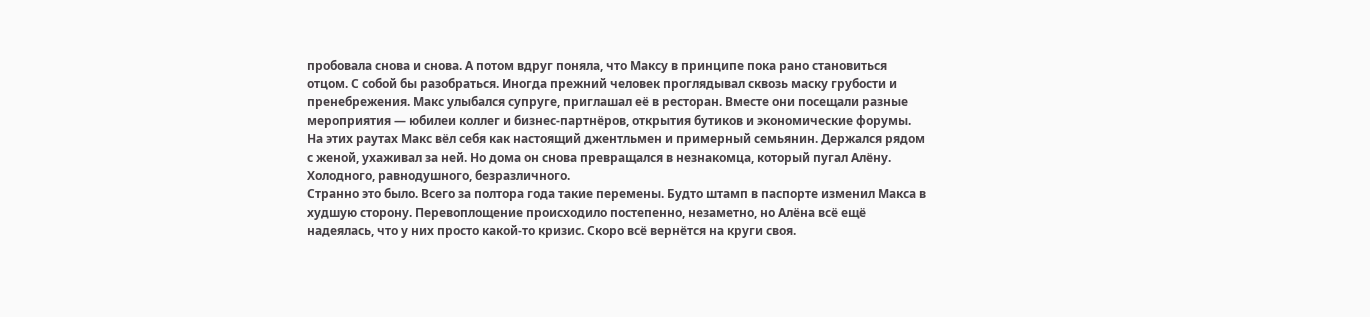пробовала снова и снова. А потом вдруг поняла, что Максу в принципе пока рано становиться отцом. С собой бы разобраться. Иногда прежний человек проглядывал сквозь маску грубости и пренебрежения. Макс улыбался супруге, приглашал её в ресторан. Вместе они посещали разные мероприятия — юбилеи коллег и бизнес-партнёров, открытия бутиков и экономические форумы. На этих раутах Макс вёл себя как настоящий джентльмен и примерный семьянин. Держался рядом с женой, ухаживал за ней. Но дома он снова превращался в незнакомца, который пугал Алёну. Холодного, равнодушного, безразличного.
Странно это было. Всего за полтора года такие перемены. Будто штамп в паспорте изменил Макса в худшую сторону. Перевоплощение происходило постепенно, незаметно, но Алёна всё ещё надеялась, что у них просто какой-то кризис. Скоро всё вернётся на круги своя.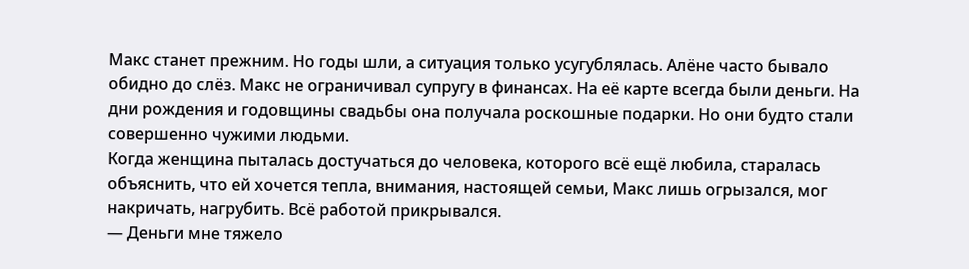Макс станет прежним. Но годы шли, а ситуация только усугублялась. Алёне часто бывало обидно до слёз. Макс не ограничивал супругу в финансах. На её карте всегда были деньги. На дни рождения и годовщины свадьбы она получала роскошные подарки. Но они будто стали совершенно чужими людьми.
Когда женщина пыталась достучаться до человека, которого всё ещё любила, старалась объяснить, что ей хочется тепла, внимания, настоящей семьи, Макс лишь огрызался, мог накричать, нагрубить. Всё работой прикрывался.
— Деньги мне тяжело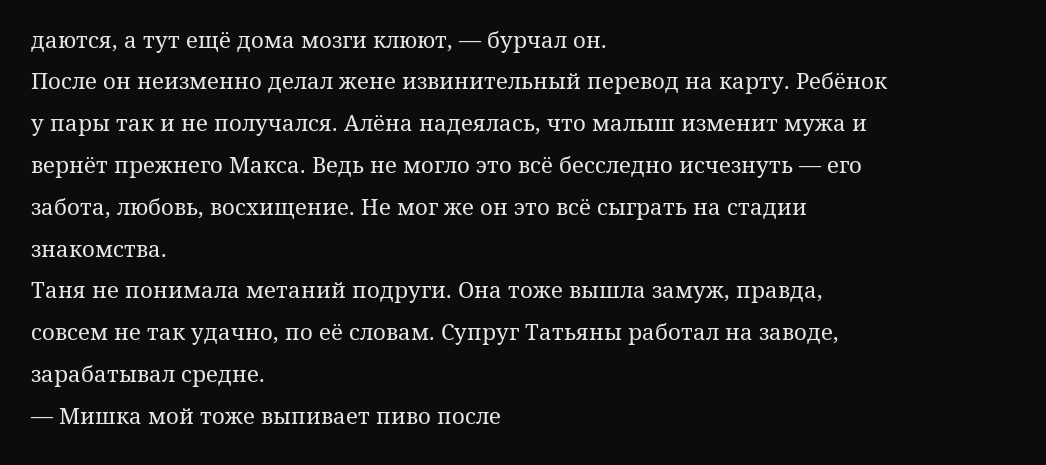даются, а тут ещё дома мозги клюют, — бурчал он.
После он неизменно делал жене извинительный перевод на карту. Ребёнок у пары так и не получался. Алёна надеялась, что малыш изменит мужа и вернёт прежнего Макса. Ведь не могло это всё бесследно исчезнуть — его забота, любовь, восхищение. Не мог же он это всё сыграть на стадии знакомства.
Таня не понимала метаний подруги. Она тоже вышла замуж, правда, совсем не так удачно, по её словам. Супруг Татьяны работал на заводе, зарабатывал средне.
— Мишка мой тоже выпивает пиво после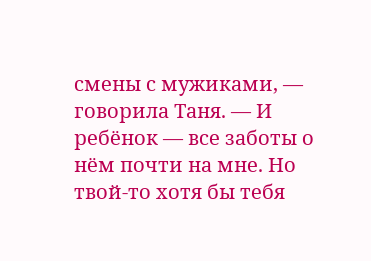смены с мужиками, — говорила Таня. — И ребёнок — все заботы о нём почти на мне. Но твой-то хотя бы тебя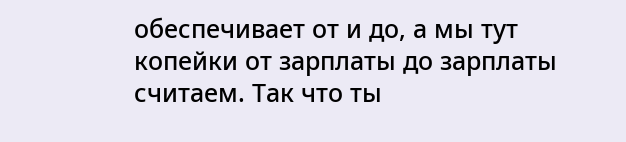обеспечивает от и до, а мы тут копейки от зарплаты до зарплаты считаем. Так что ты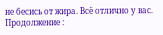не бесись от жира. Всё отлично у вас.
Продолжение :